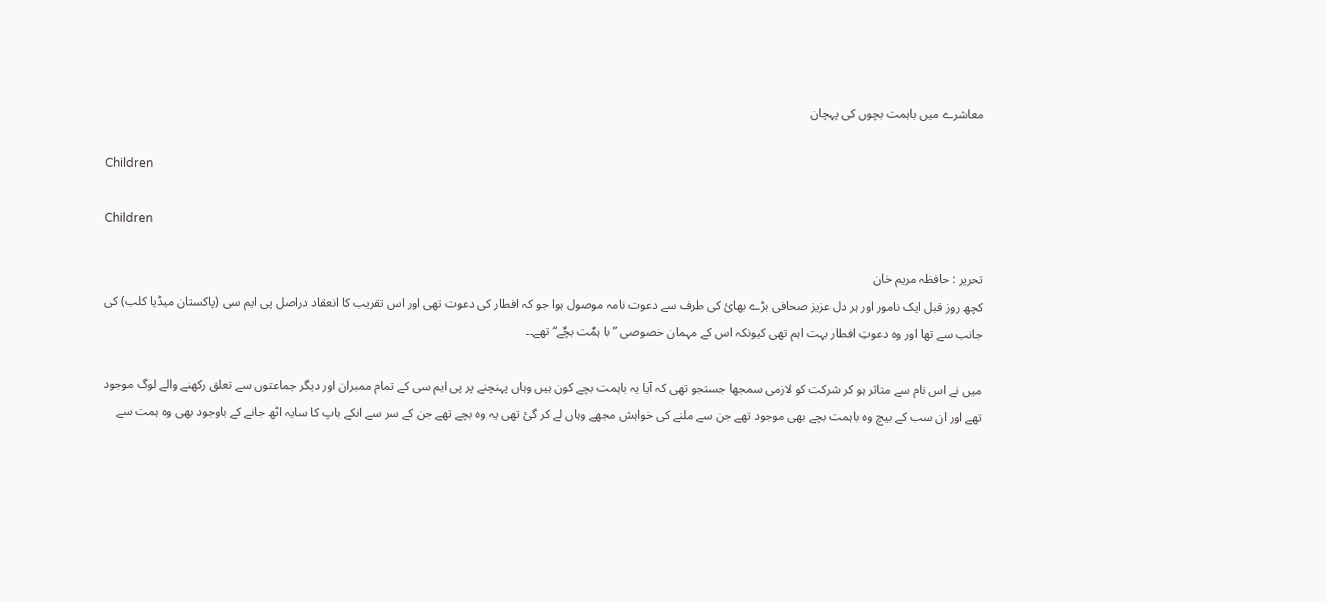معاشرے میں باہمت بچوں کی پہچان

Children

Children

تحریر : حافظہ مریم خان
کچھ روز قبل ایک نامور اور ہر دل عزیز صحافی بڑے بھائ کی طرف سے دعوت نامہ موصول ہوا جو کہ افطار کی دعوت تھی اور اس تقریب کا انعقاد دراصل پی ایم سی (پاکستان میڈیا کلب) کی جانب سے تھا اور وہ دعوتِ افطار بہت اہم تھی کیونکہ اس کے مہمان خصوصی ”با ہمٌت بچٌے“ تھے۔۔

میں نے اس نام سے متاثر ہو کر شرکت کو لازمی سمجھا جستجو تھی کہ آیا یہ باہمت بچے کون ہیں وہاں پہنچنے پر پی ایم سی کے تمام ممبران اور دیگر جماعتوں سے تعلق رکھنے والے لوگ موجود تھے اور ان سب کے بیچ وہ باہمت بچے بھی موجود تھے جن سے ملنے کی خواہش مجھے وہاں لے کر گئ تھی یہ وہ بچے تھے جن کے سر سے انکے باپ کا سایہ اٹھ جانے کے باوجود بھی وہ ہمت سے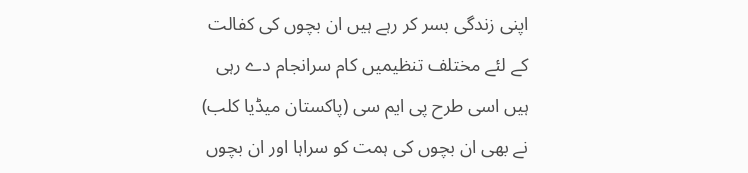اپنی زندگی بسر کر رہے ہیں ان بچوں کی کفالت کے لئے مختلف تنظیمیں کام سرانجام دے رہی ہیں اسی طرح پی ایم سی (پاکستان میڈیا کلب) نے بھی ان بچوں کی ہمت کو سراہا اور ان بچوں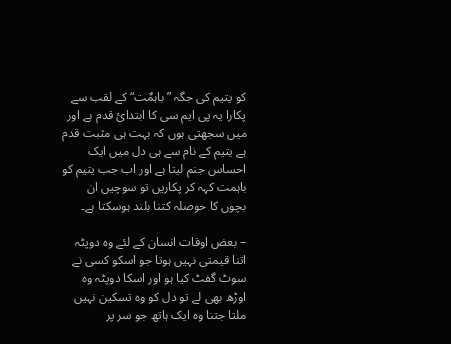کو یتیم کی جگہ ”باہمٌت“ کے لقب سے پکارا یہ پی ایم سی کا ابتدائ قدم ہے اور میں سجھتی ہوں کہ بہت ہی مثبت قدم ہے یتیم کے نام سے ہی دل میں ایک احساس جنم لیتا ہے اور اب جب یتیم کو باہمت کہہ کر پکاریں تو سوچیں ان بچوں کا حوصلہ کتنا بلند ہوسکتا ہے۔

– بعض اوقات انسان کے لئے وہ دوپٹہ اتنا قیمتی نہیں ہوتا جو اسکو کسی نے سوٹ گفٹ کیا ہو اور اسکا دوپٹہ وہ اوڑھ بھی لے تو دل کو وہ تسکین نہیں ملتا جتنا وہ ایک ہاتھ جو سر پر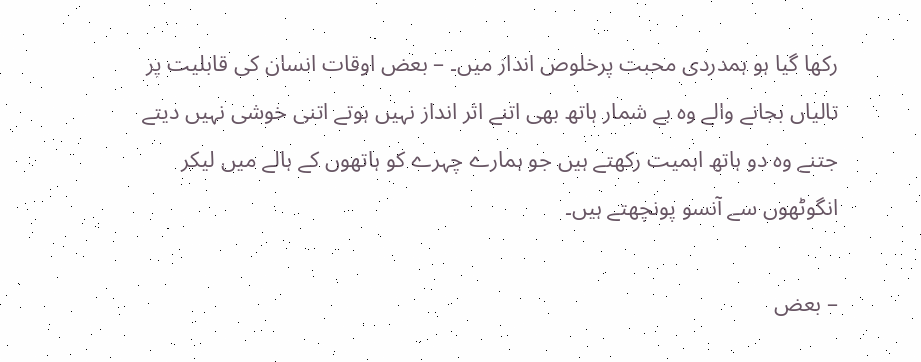رکھا گیا ہو ہمدردی محبت پرخلوص انداز میں۔ – بعض اوقات انسان کی قابلیت پر تالیاں بجانے والے وہ بے شمار ہاتھ بھی اتنے اثر انداز نہیں ہوتے اتنی خوشی نہیں دیتے جتنے وہ دو ہاتھ اہمیت رکھتے ہیں جو ہمارے چہرے کو ہاتھوں کے ہالے میں لیکر انگوٹھوں سے آنسو پونچھتے ہیں۔

– بعض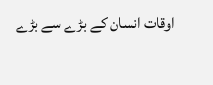اوقات انسان کے بڑے سے بڑے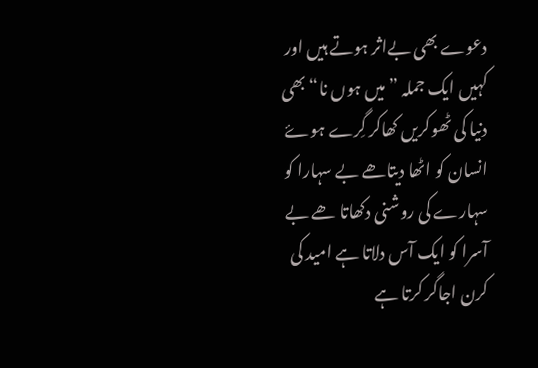دعوے بھی بےاثر ہوتے ہیں اور کہیں ایک جملہ ”میں ہوں نا“ بھی دنیا کی ٹھوکریں کھاکر گِرے ہوۓ انسان کو اٹھا دیتاھے بے سہارا کو سہارے کی روشنی دکھاتا ھے بے آسرا کو ایک آس دلاتا ہے امید کی کرن اجاگر کرتا ہے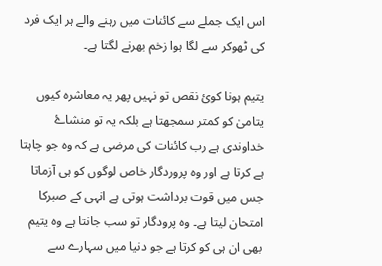اس ایک جملے سے کائنات میں رہنے والے ہر ایک فرد کی ٹھوکر سے لگا ہوا زخم بھرنے لگتا ہے۔

یتیم ہونا کوئ نقص تو نہیں پھر یہ معاشرہ کیوں یتامیٰ کو کمتر سمجھتا ہے بلکہ یہ تو منشاۓ خداوندی ہے رب کائنات کی مرضی ہے کہ وہ جو چاہتا ہے کرتا ہے اور وہ پروردگار خاص لوگوں کو ہی آزماتا جس میں قوت برداشت ہوتی ہے انہی کے صبرکا امتحان لیتا ہے۔ وہ پرودگار تو سب جانتا ہے وہ یتیم بھی ان ہی کو کرتا ہے جو دنیا میں سہارے سے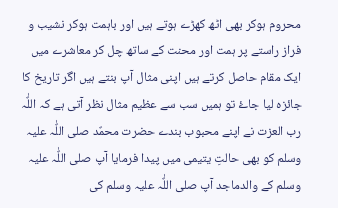محروم ہوکر بھی اٹھ کھڑے ہوتے ہیں اور باہمت ہوکر نشیب و فراز راستے پر ہمت اور محنت کے ساتھ چل کر معاشرے میں ایک مقام حاصل کرتے ہیں اپنی مثال آپ بنتے ہیں اگر تاریخ کا جائزہ لیا جاۓ تو ہمیں سب سے عظیم مثال نظر آتی ہے کہ اللٌٰہ رب العزت نے اپنے محبوب بندے حضرت محمٌد صلی اللٌٰہ علیہ وسلم کو بھی حالتِ یتیمی میں پیدا فرمایا آپ صلی اللٌٰہ علیہ وسلم کے والدماجد آپ صلی اللٌٰہ علیہ وسلم کی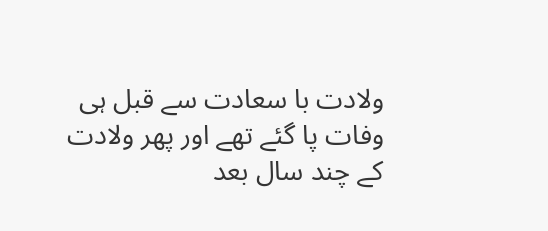ولادت با سعادت سے قبل ہی وفات پا گئے تھے اور پھر ولادت کے چند سال بعد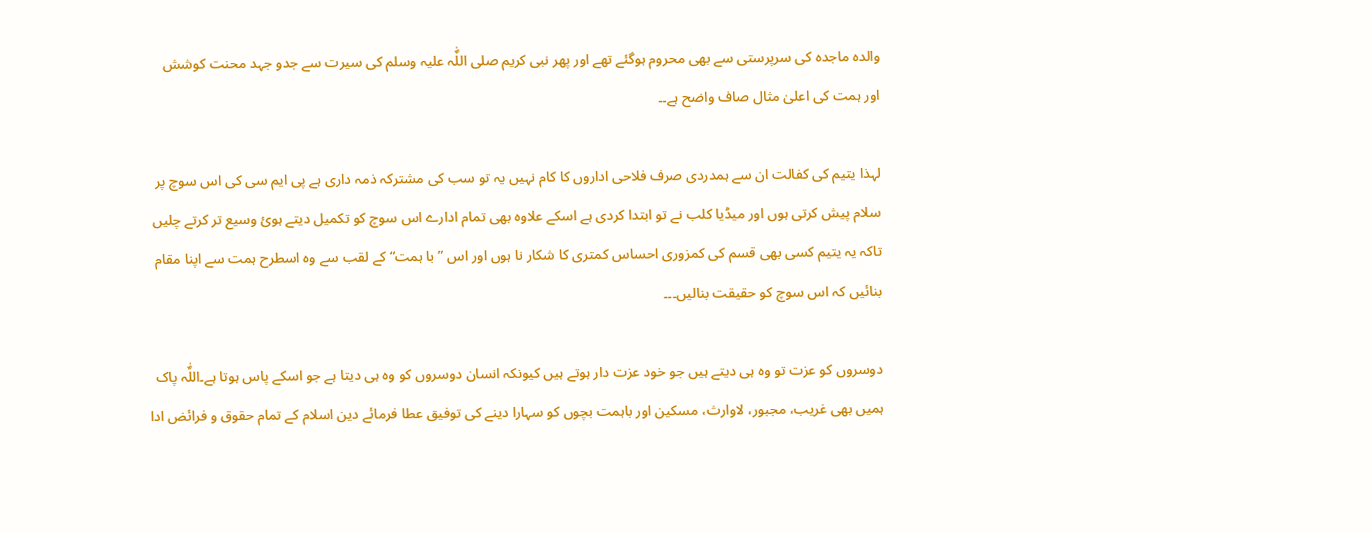والدہ ماجدہ کی سرپرستی سے بھی محروم ہوگئے تھے اور پھر نبی کریم صلی اللٌٰہ علیہ وسلم کی سیرت سے جدو جہد محنت کوشش اور ہمت کی اعلیٰ مثال صاف واضح ہے۔۔

لہذا یتیم کی کفالت ان سے ہمدردی صرف فلاحی اداروں کا کام نہیں یہ تو سب کی مشترکہ ذمہ داری ہے پی ایم سی کی اس سوچ پر سلام پیش کرتی ہوں اور میڈیا کلب نے تو ابتدا کردی ہے اسکے علاوہ بھی تمام ادارے اس سوچ کو تکمیل دیتے ہوئ وسیع تر کرتے چلیں تاکہ یہ یتیم کسی بھی قسم کی کمزوری احساس کمتری کا شکار نا ہوں اور اس ”با ہمت“ کے لقب سے وہ اسطرح ہمت سے اپنا مقام بنائیں کہ اس سوچ کو حقیقت بنالیں۔۔۔

دوسروں کو عزت تو وہ ہی دیتے ہیں جو خود عزت دار ہوتے ہیں کیونکہ انسان دوسروں کو وہ ہی دیتا ہے جو اسکے پاس ہوتا ہے۔اللٌٰہ پاک ہمیں بھی غریب، مجبور، لاوارث، مسکین اور باہمت بچوں کو سہارا دینے کی توفیق عطا فرمائے دین اسلام کے تمام حقوق و فرائض ادا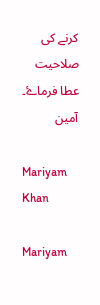کرنے کی صلاحیت عطا فرماۓ۔
آمین

Mariyam Khan

Mariyam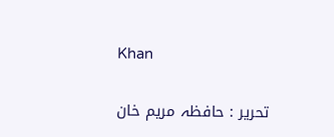Khan

تحریر : حافظہ مریم خان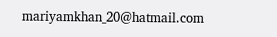mariyamkhan_20@hatmail.com